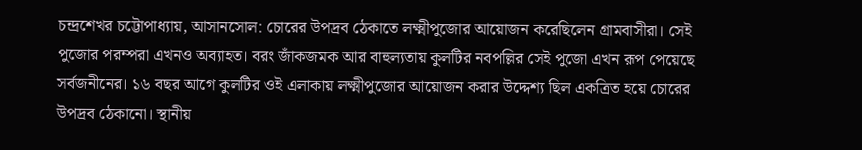চন্দ্রশেখর চট্টোপাধ্যায়, আসানসোল: চোরের উপদ্রব ঠেকাতে লক্ষ্মীপুজোর আয়োজন করেছিলেন গ্রামবাসীরা। সেই পুজোর পরম্পরা এখনও অব্যাহত। বরং জাঁকজমক আর বাহুল্যতায় কুলটির নবপল্লির সেই পুজো এখন রূপ পেয়েছে সর্বজনীনের। ১৬ বছর আগে কুলটির ওই এলাকায় লক্ষ্মীপুজোর আয়োজন করার উদ্দেশ্য ছিল একত্রিত হয়ে চোরের উপদ্রব ঠেকানো। স্থানীয়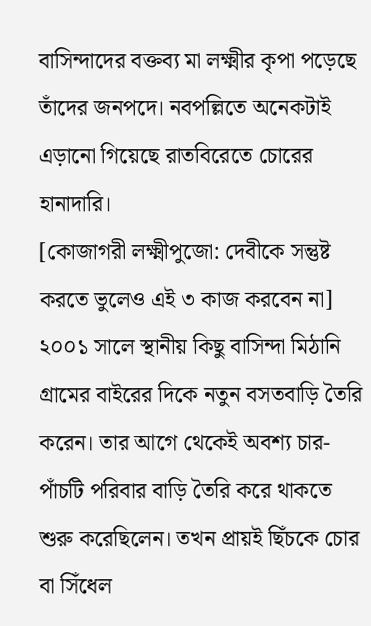বাসিন্দাদের বক্তব্য মা লক্ষ্মীর কৃপা পড়েছে তাঁদের জনপদে। নবপল্লিতে অনেকটাই এড়ানো গিয়েছে রাতবিরেতে চোরের হানাদারি।
[কোজাগরী লক্ষ্মীপুজো: দেবীকে সন্তুষ্ট করতে ভুলেও এই ৩ কাজ করবেন না]
২০০১ সালে স্থানীয় কিছু বাসিন্দা মিঠানি গ্রামের বাইরের দিকে নতুন বসতবাড়ি তৈরি করেন। তার আগে থেকেই অবশ্য চার-পাঁচটি পরিবার বাড়ি তৈরি করে থাকতে শুরু করেছিলেন। তখন প্রায়ই ছিঁচকে চোর বা সিঁধেল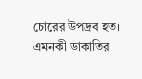চোরের উপদ্রব হত। এমনকী ডাকাতির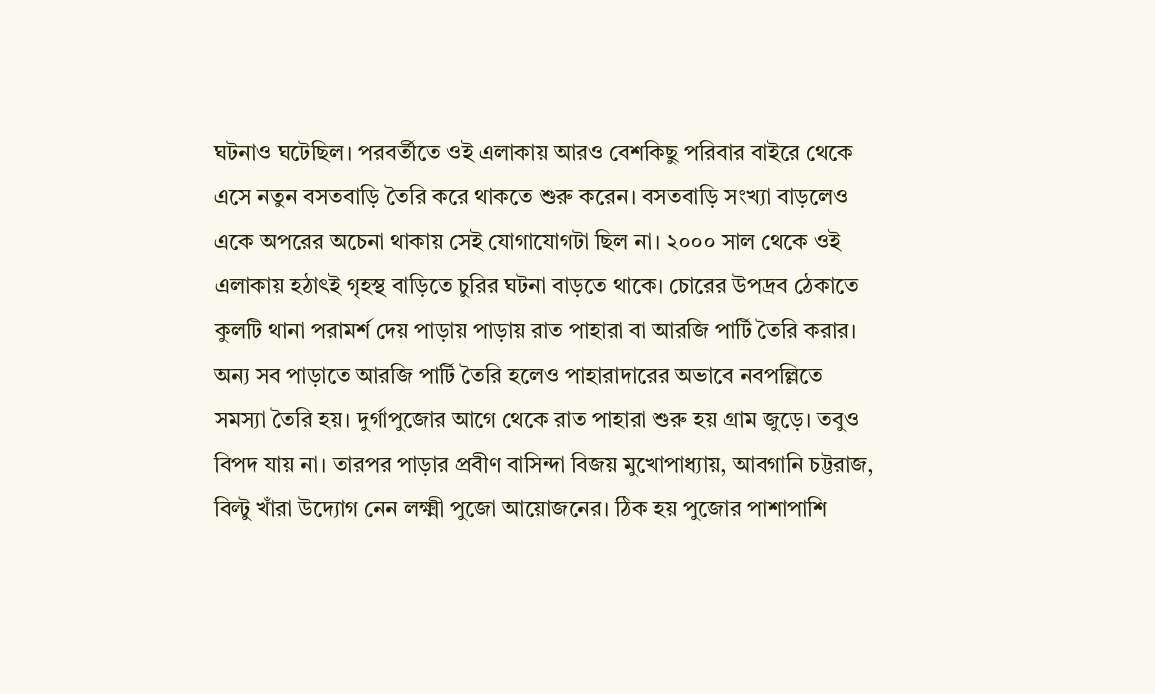ঘটনাও ঘটেছিল। পরবর্তীতে ওই এলাকায় আরও বেশকিছু পরিবার বাইরে থেকে এসে নতুন বসতবাড়ি তৈরি করে থাকতে শুরু করেন। বসতবাড়ি সংখ্যা বাড়লেও একে অপরের অচেনা থাকায় সেই যোগাযোগটা ছিল না। ২০০০ সাল থেকে ওই এলাকায় হঠাৎই গৃহস্থ বাড়িতে চুরির ঘটনা বাড়তে থাকে। চোরের উপদ্রব ঠেকাতে কুলটি থানা পরামর্শ দেয় পাড়ায় পাড়ায় রাত পাহারা বা আরজি পার্টি তৈরি করার। অন্য সব পাড়াতে আরজি পার্টি তৈরি হলেও পাহারাদারের অভাবে নবপল্লিতে সমস্যা তৈরি হয়। দুর্গাপুজোর আগে থেকে রাত পাহারা শুরু হয় গ্রাম জুড়ে। তবুও বিপদ যায় না। তারপর পাড়ার প্রবীণ বাসিন্দা বিজয় মুখোপাধ্যায়, আবগানি চট্টরাজ, বিল্টু খাঁরা উদ্যোগ নেন লক্ষ্মী পুজো আয়োজনের। ঠিক হয় পুজোর পাশাপাশি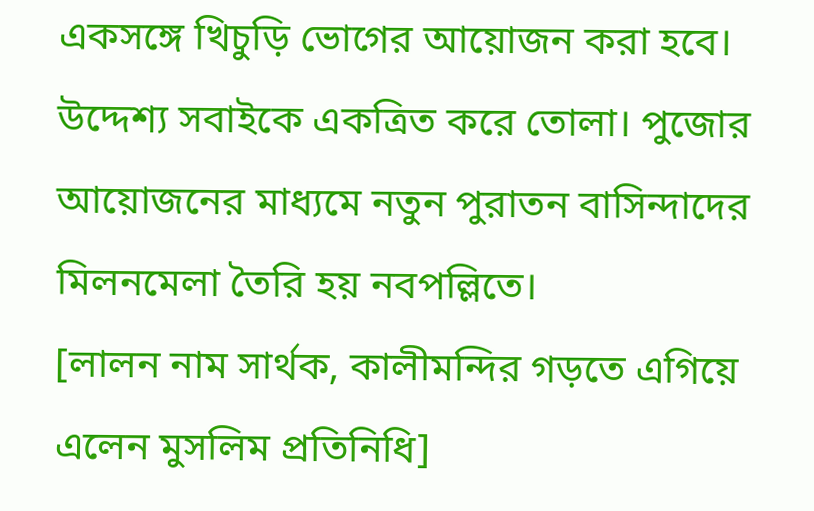একসঙ্গে খিচুড়ি ভোগের আয়োজন করা হবে। উদ্দেশ্য সবাইকে একত্রিত করে তোলা। পুজোর আয়োজনের মাধ্যমে নতুন পুরাতন বাসিন্দাদের মিলনমেলা তৈরি হয় নবপল্লিতে।
[লালন নাম সার্থক, কালীমন্দির গড়তে এগিয়ে এলেন মুসলিম প্রতিনিধি]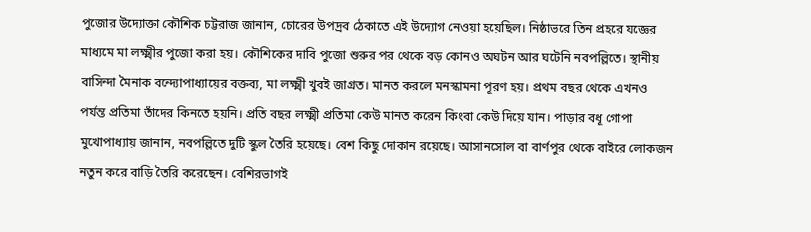পুজোর উদ্যোক্তা কৌশিক চট্টরাজ জানান, চোরের উপদ্রব ঠেকাতে এই উদ্যোগ নেওয়া হয়েছিল। নিষ্ঠাভরে তিন প্রহরে যজ্ঞের মাধ্যমে মা লক্ষ্মীর পুজো করা হয়। কৌশিকের দাবি পুজো শুরুর পর থেকে বড় কোনও অঘটন আর ঘটেনি নবপল্লিতে। স্থানীয় বাসিন্দা মৈনাক বন্দ্যোপাধ্যায়ের বক্তব্য, মা লক্ষ্মী খুবই জাগ্রত। মানত করলে মনস্কামনা পূরণ হয়। প্রথম বছর থেকে এখনও পর্যন্ত প্রতিমা তাঁদের কিনতে হয়নি। প্রতি বছর লক্ষ্মী প্রতিমা কেউ মানত করেন কিংবা কেউ দিয়ে যান। পাড়ার বধূ গোপা মুখোপাধ্যায় জানান, নবপল্লিতে দুটি স্কুল তৈরি হয়েছে। বেশ কিছু দোকান রয়েছে। আসানসোল বা বার্ণপুর থেকে বাইরে লোকজন নতুন করে বাড়ি তৈরি করেছেন। বেশিরভাগই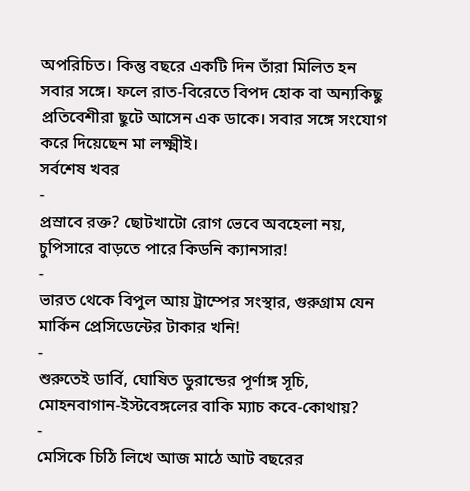অপরিচিত। কিন্তু বছরে একটি দিন তাঁরা মিলিত হন সবার সঙ্গে। ফলে রাত-বিরেতে বিপদ হোক বা অন্যকিছু প্রতিবেশীরা ছুটে আসেন এক ডাকে। সবার সঙ্গে সংযোগ করে দিয়েছেন মা লক্ষ্মীই।
সর্বশেষ খবর
-
প্রস্রাবে রক্ত? ছোটখাটো রোগ ভেবে অবহেলা নয়, চুপিসারে বাড়তে পারে কিডনি ক্যানসার!
-
ভারত থেকে বিপুল আয় ট্রাম্পের সংস্থার, গুরুগ্রাম যেন মার্কিন প্রেসিডেন্টের টাকার খনি!
-
শুরুতেই ডার্বি, ঘোষিত ডুরান্ডের পূর্ণাঙ্গ সূচি, মোহনবাগান-ইস্টবেঙ্গলের বাকি ম্যাচ কবে-কোথায়?
-
মেসিকে চিঠি লিখে আজ মাঠে আট বছরের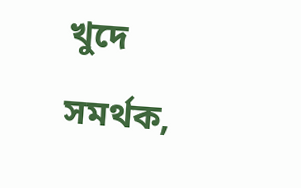খুদে সমর্থক,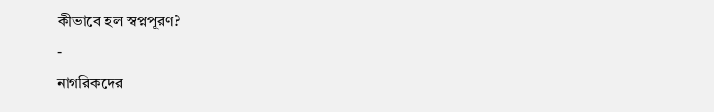কীভাবে হল স্বপ্নপূরণ?
-
নাগরিকদের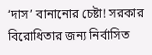‘দাস’ বানানোর চেষ্টা! সরকার বিরোধিতার জন্য নির্বাসিত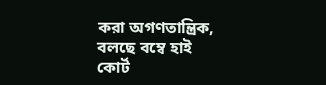করা অগণতান্ত্রিক, বলছে বম্বে হাই কোর্ট